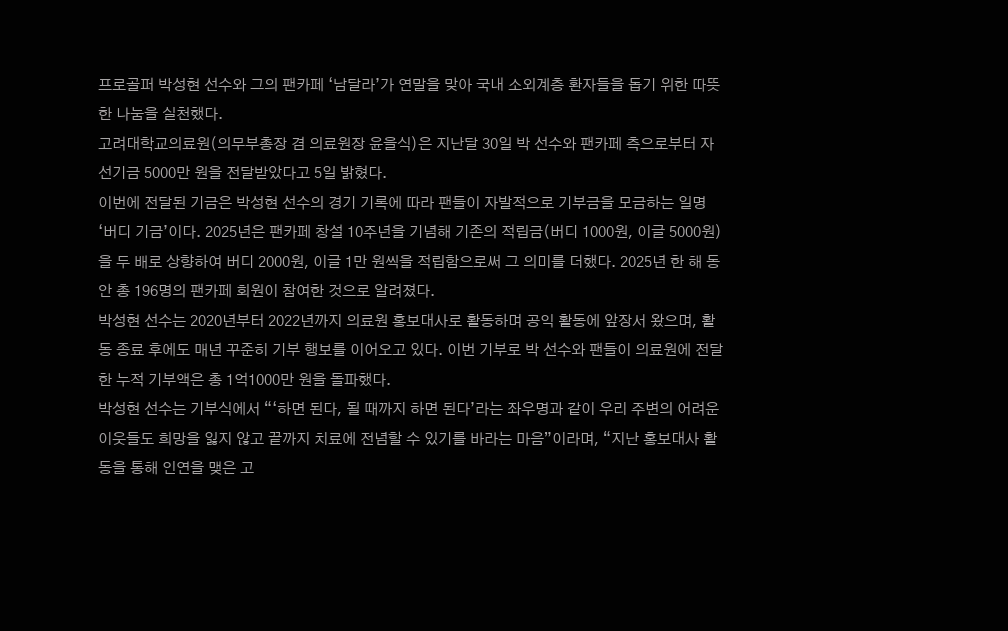프로골퍼 박성현 선수와 그의 팬카페 ‘남달라’가 연말을 맞아 국내 소외계층 환자들을 돕기 위한 따뜻한 나눔을 실천했다.
고려대학교의료원(의무부총장 겸 의료원장 윤을식)은 지난달 30일 박 선수와 팬카페 측으로부터 자선기금 5000만 원을 전달받았다고 5일 밝혔다.
이번에 전달된 기금은 박성현 선수의 경기 기록에 따라 팬들이 자발적으로 기부금을 모금하는 일명 ‘버디 기금’이다. 2025년은 팬카페 창설 10주년을 기념해 기존의 적립금(버디 1000원, 이글 5000원)을 두 배로 상향하여 버디 2000원, 이글 1만 원씩을 적립함으로써 그 의미를 더했다. 2025년 한 해 동안 총 196명의 팬카페 회원이 참여한 것으로 알려졌다.
박성현 선수는 2020년부터 2022년까지 의료원 홍보대사로 활동하며 공익 활동에 앞장서 왔으며, 활동 종료 후에도 매년 꾸준히 기부 행보를 이어오고 있다. 이번 기부로 박 선수와 팬들이 의료원에 전달한 누적 기부액은 총 1억1000만 원을 돌파했다.
박성현 선수는 기부식에서 “‘하면 된다, 될 때까지 하면 된다’라는 좌우명과 같이 우리 주변의 어려운 이웃들도 희망을 잃지 않고 끝까지 치료에 전념할 수 있기를 바라는 마음”이라며, “지난 홍보대사 활동을 통해 인연을 맺은 고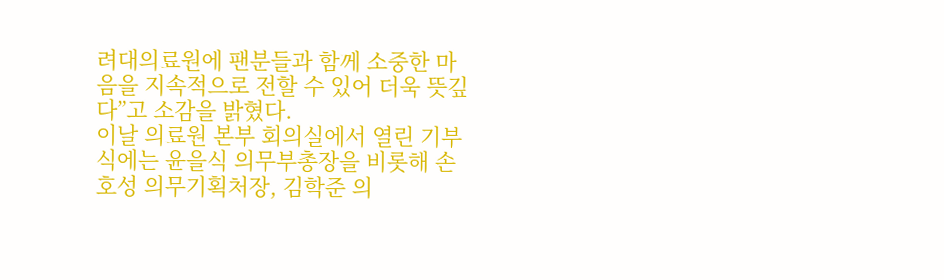려대의료원에 팬분들과 함께 소중한 마음을 지속적으로 전할 수 있어 더욱 뜻깊다”고 소감을 밝혔다.
이날 의료원 본부 회의실에서 열린 기부식에는 윤을식 의무부총장을 비롯해 손호성 의무기획처장, 김학준 의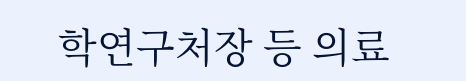학연구처장 등 의료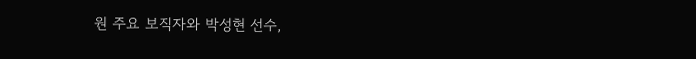원 주요 보직자와 박성현 선수,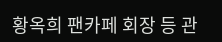황옥희 팬카페 회장 등 관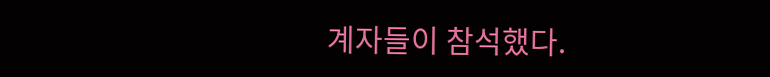계자들이 참석했다.